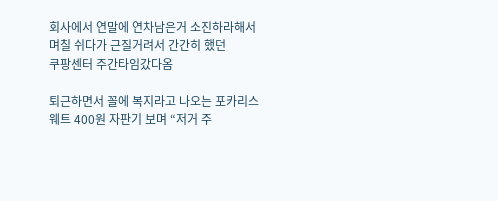회사에서 연말에 연차남은거 소진하라해서
며칠 쉬다가 근질거려서 간간히 했던
쿠팡센터 주간타임갔다옴

퇴근하면서 꼴에 복지라고 나오는 포카리스웨트 400원 자판기 보며 “저거 주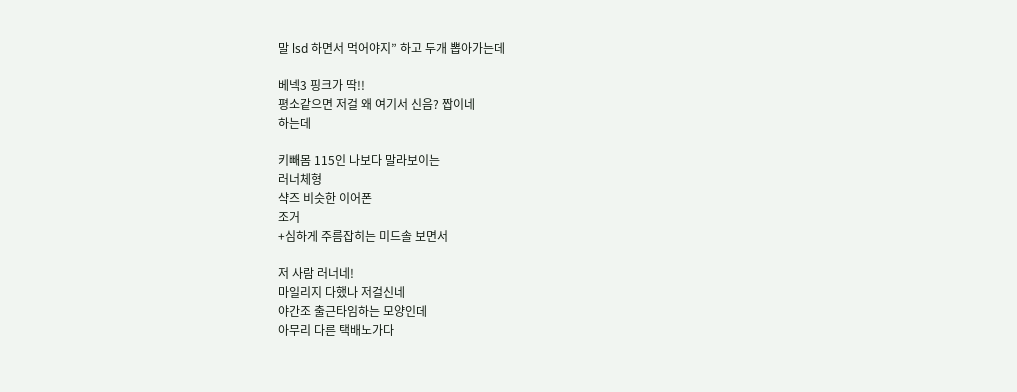말 lsd 하면서 먹어야지” 하고 두개 뽑아가는데

베넥3 핑크가 딱!!
평소같으면 저걸 왜 여기서 신음? 짭이네
하는데

키빼몸 115인 나보다 말라보이는
러너체형
샥즈 비슷한 이어폰
조거
+심하게 주름잡히는 미드솔 보면서

저 사람 러너네!
마일리지 다했나 저걸신네
야간조 출근타임하는 모양인데
아무리 다른 택배노가다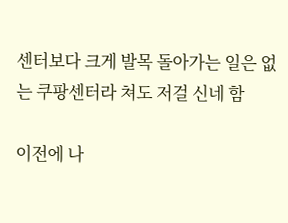센터보다 크게 발목 돌아가는 일은 없는 쿠팡센터라 쳐도 저걸 신네 함

이전에 나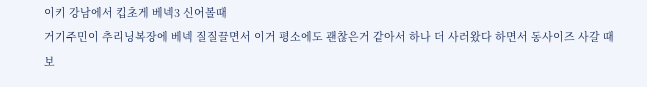이키 강남에서 킵초게 베넥3 신어볼때
거기주민이 추리닝복장에 베넥 질질끌면서 이거 평소에도 괜찮은거 같아서 하나 더 사러왔다 하면서 동사이즈 사갈 때보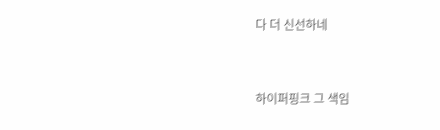다 더 신선하네


하이퍼핑크 그 색임